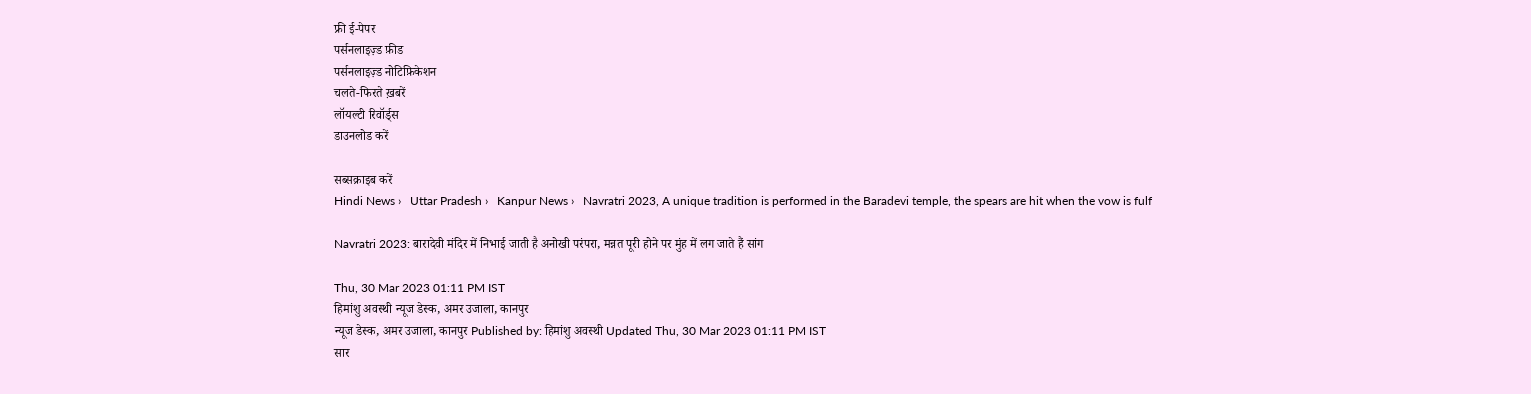फ्री ई-पेपर
पर्सनलाइज़्ड फ़ीड
पर्सनलाइज़्ड नोटिफ़िकेशन
चलते-फिरते ख़बरें
लॉयल्टी रिवॉर्ड्स
डाउनलोड करें

सब्सक्राइब करें
Hindi News ›   Uttar Pradesh ›   Kanpur News ›   Navratri 2023, A unique tradition is performed in the Baradevi temple, the spears are hit when the vow is fulf

Navratri 2023: बारादेवी मंदिर में निभाई जाती है अनोखी परंपरा, मन्नत पूरी होने पर मुंह में लग जाते हैं सांग

Thu, 30 Mar 2023 01:11 PM IST
हिमांशु अवस्थी न्यूज डेस्क, अमर उजाला, कानपुर
न्यूज डेस्क, अमर उजाला, कानपुर Published by: हिमांशु अवस्थी Updated Thu, 30 Mar 2023 01:11 PM IST
सार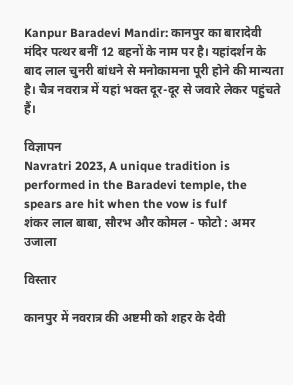Kanpur Baradevi Mandir: कानपुर का बारादेवी मंदिर पत्थर बनीं 12 बहनों के नाम पर है। यहांदर्शन के बाद लाल चुनरी बांधने से मनोकामना पूरी होने की मान्यता है। चैत्र नवरात्र में यहां भक्त दूर-दूर से जवारे लेकर पहुंचते हैं।

विज्ञापन
Navratri 2023, A unique tradition is performed in the Baradevi temple, the spears are hit when the vow is fulf
शंकर लाल बाबा, सौरभ और कोमल - फोटो : अमर उजाला

विस्तार

कानपुर में नवरात्र की अष्टमी को शहर के देवी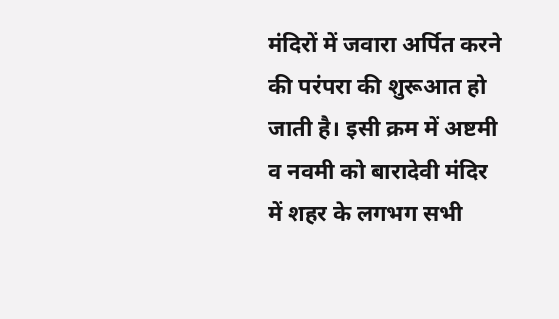मंदिरों में जवारा अर्पित करने की परंपरा की शुरूआत हो जाती है। इसी क्रम में अष्टमी व नवमी को बारादेवी मंदिर में शहर के लगभग सभी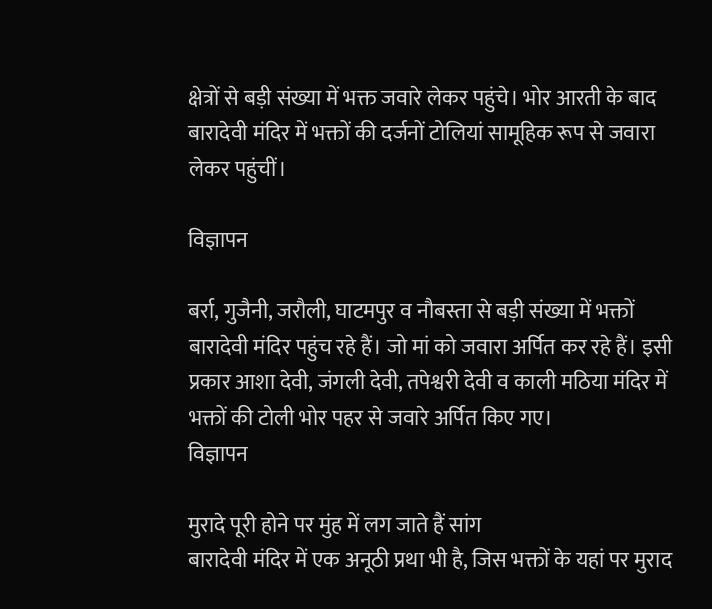क्षेत्रों से बड़ी संख्या में भक्त जवारे लेकर पहुंचे। भोर आरती के बाद बारादेवी मंदिर में भक्तों की दर्जनों टोलियां सामूहिक रूप से जवारा लेकर पहुंचीं।

विज्ञापन

बर्रा, गुजैनी, जरौली, घाटमपुर व नौबस्ता से बड़ी संख्या में भक्तों बारादेवी मंदिर पहुंच रहे हैं। जो मां को जवारा अर्पित कर रहे हैं। इसी प्रकार आशा देवी, जंगली देवी, तपेश्वरी देवी व काली मठिया मंदिर में भक्तों की टोली भोर पहर से जवारे अर्पित किए गए।
विज्ञापन

मुरादे पूरी होने पर मुंह में लग जाते हैं सांग
बारादेवी मंदिर में एक अनूठी प्रथा भी है, जिस भक्तों के यहां पर मुराद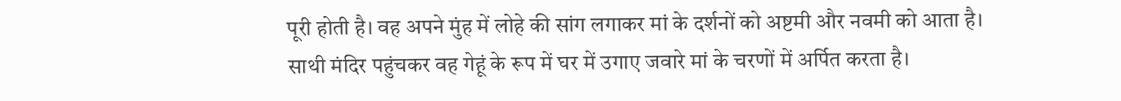पूरी होती है। वह अपने मुंह में लोहे की सांग लगाकर मां के दर्शनों को अष्टमी और नवमी को आता है। साथी मंदिर पहुंचकर वह गेहूं के रूप में घर में उगाए जवारे मां के चरणों में अर्पित करता है।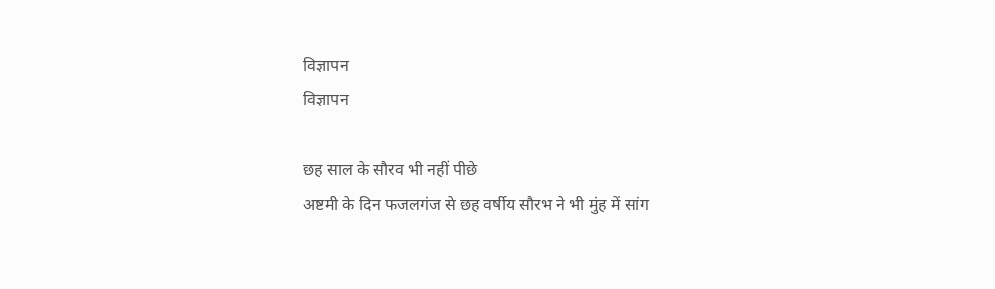विज्ञापन
विज्ञापन

छह साल के सौरव भी नहीं पीछे
अष्टमी के दिन फजलगंज से छह वर्षीय सौरभ ने भी मुंह में सांग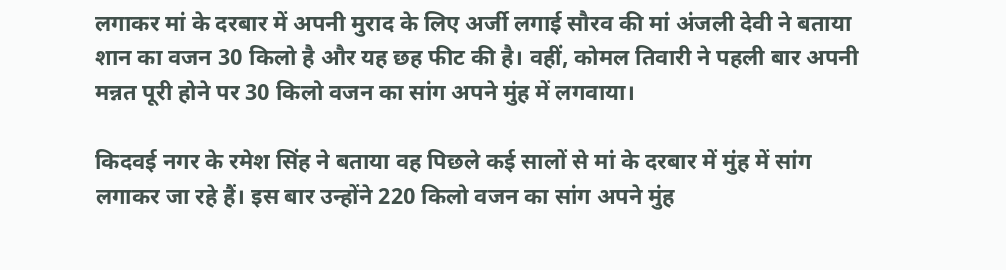लगाकर मां के दरबार में अपनी मुराद के लिए अर्जी लगाई सौरव की मां अंजली देवी ने बताया शान का वजन 30 किलो है और यह छह फीट की है। वहीं, कोमल तिवारी ने पहली बार अपनी मन्नत पूरी होने पर 30 किलो वजन का सांग अपने मुंह में लगवाया।

किदवई नगर के रमेश सिंह ने बताया वह पिछले कई सालों से मां के दरबार में मुंह में सांग लगाकर जा रहे हैं। इस बार उन्होंने 220 किलो वजन का सांग अपने मुंह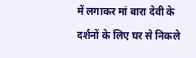में लगाकर मां बारा देवी के दर्शनों के लिए घर से निकले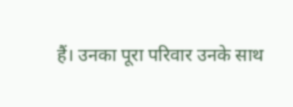हैं। उनका पूरा परिवार उनके साथ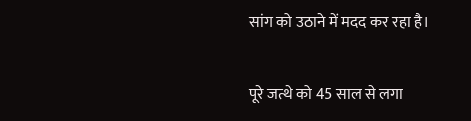सांग को उठाने में मदद कर रहा है।

पूरे जत्थे को 45 साल से लगा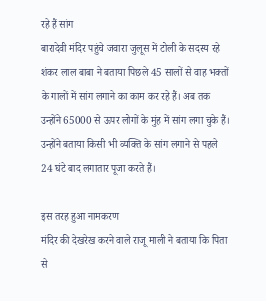रहे हैं सांग
बारादेवी मंदिर पहुंचे जवारा जुलूस में टोली के सदस्य रहे शंकर लाल बाबा ने बताया पिछले 45 सालों से वाह भक्तों के गालों में सांग लगाने का काम कर रहे हैं। अब तक उन्होंने 65000 से ऊपर लोगों के मुंह में सांग लगा चुके हैं। उन्होंने बताया किसी भी व्यक्ति के सांग लगाने से पहले 24 घंटे बाद लगातार पूजा करते हैं।

इस तरह हुआ नामकरण
मंदिर की देखरेख करने वाले राजू माली ने बताया कि पिता से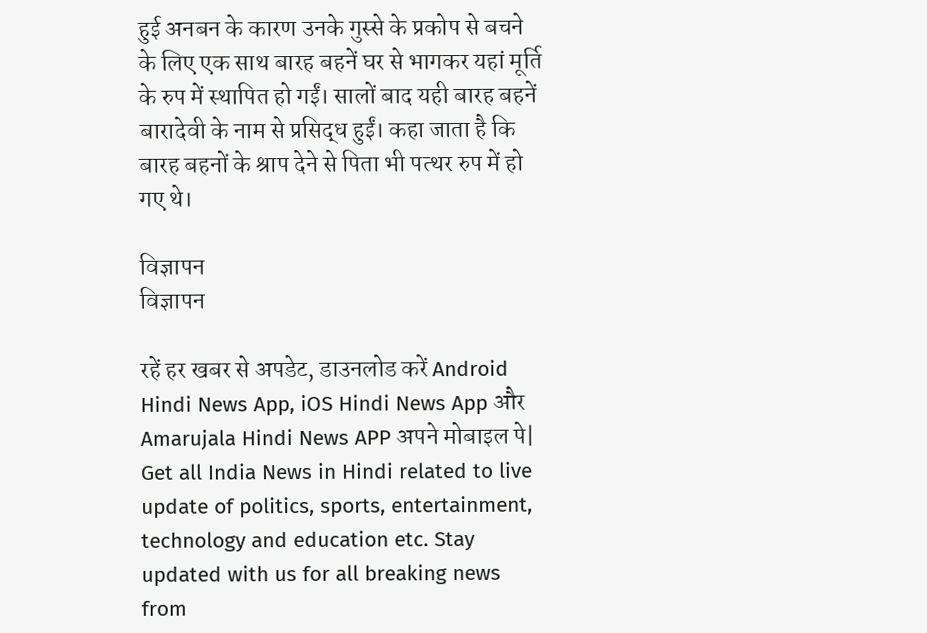हुई अनबन के कारण उनके गुस्से के प्रकोप से बचने के लिए एक साथ बारह बहनें घर से भागकर यहां मूर्ति के रुप में स्थापित हो गईं। सालों बाद यही बारह बहनें बारादेवी के नाम से प्रसिद्ध हुईं। कहा जाता है कि बारह बहनों के श्राप देने से पिता भी पत्थर रुप में हो गए थे।

विज्ञापन
विज्ञापन

रहें हर खबर से अपडेट, डाउनलोड करें Android Hindi News App, iOS Hindi News App और Amarujala Hindi News APP अपने मोबाइल पे|
Get all India News in Hindi related to live update of politics, sports, entertainment, technology and education etc. Stay updated with us for all breaking news from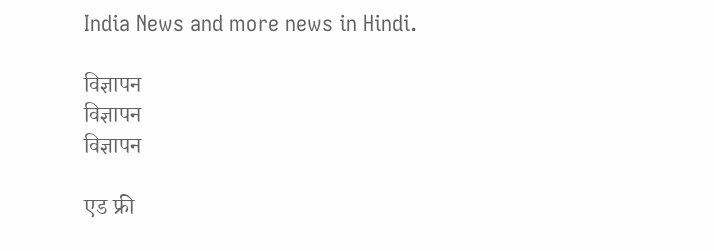India News and more news in Hindi.

विज्ञापन
विज्ञापन
विज्ञापन

एड फ्री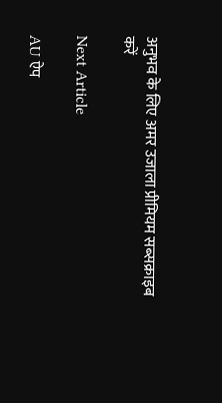अनुभव के लिए अमर उजाला प्रीमियम सब्सक्राइब करें

Next Article

AU ऐप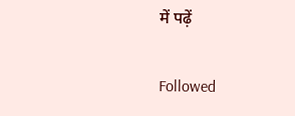में पढ़ें

Followed